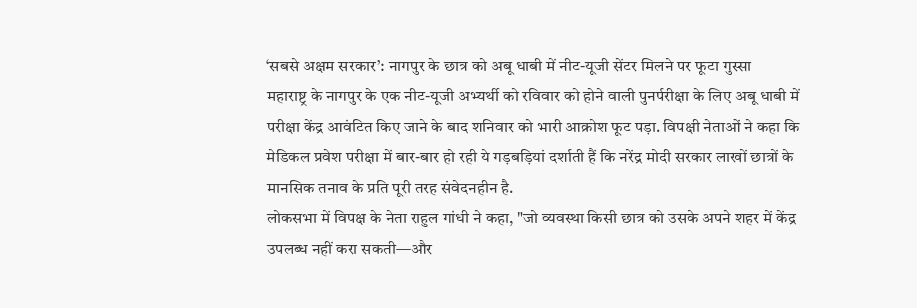‘सबसे अक्षम सरकार’: नागपुर के छात्र को अबू धाबी में नीट-यूजी सेंटर मिलने पर फूटा गुस्सा
महाराष्ट्र के नागपुर के एक नीट-यूजी अभ्यर्थी को रविवार को होने वाली पुनर्परीक्षा के लिए अबू धाबी में परीक्षा केंद्र आवंटित किए जाने के बाद शनिवार को भारी आक्रोश फूट पड़ा. विपक्षी नेताओं ने कहा कि मेडिकल प्रवेश परीक्षा में बार-बार हो रही ये गड़बड़ियां दर्शाती हैं कि नरेंद्र मोदी सरकार लाखों छात्रों के मानसिक तनाव के प्रति पूरी तरह संवेदनहीन है.
लोकसभा में विपक्ष के नेता राहुल गांधी ने कहा, "जो व्यवस्था किसी छात्र को उसके अपने शहर में केंद्र उपलब्ध नहीं करा सकती—और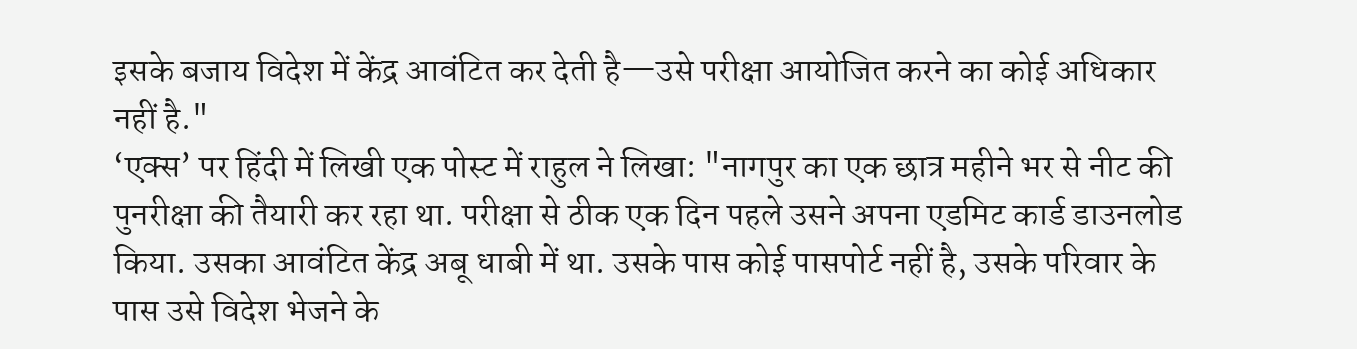इसके बजाय विदेश में केंद्र आवंटित कर देती है—उसे परीक्षा आयोजित करने का कोई अधिकार नहीं है."
‘एक्स’ पर हिंदी में लिखी एक पोस्ट में राहुल ने लिखा: "नागपुर का एक छात्र महीने भर से नीट की पुनरीक्षा की तैयारी कर रहा था. परीक्षा से ठीक एक दिन पहले उसने अपना एडमिट कार्ड डाउनलोड किया. उसका आवंटित केंद्र अबू धाबी में था. उसके पास कोई पासपोर्ट नहीं है, उसके परिवार के पास उसे विदेश भेजने के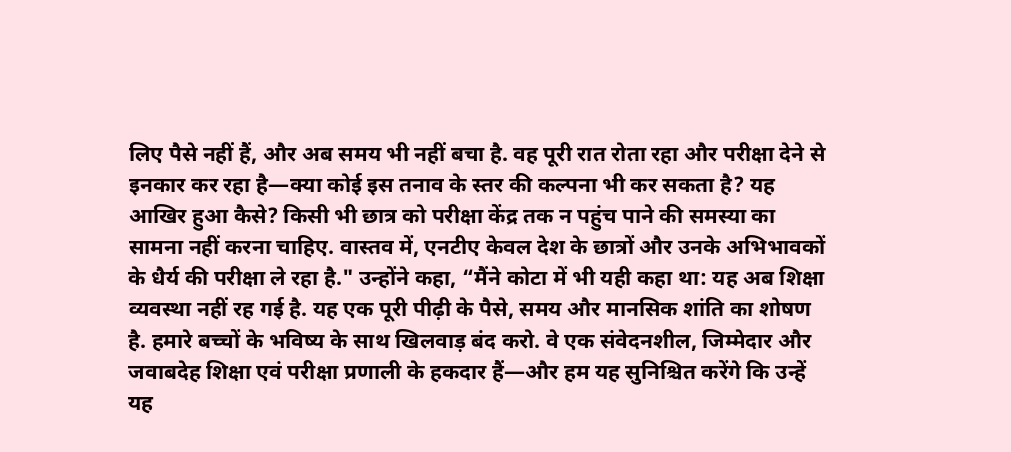लिए पैसे नहीं हैं, और अब समय भी नहीं बचा है. वह पूरी रात रोता रहा और परीक्षा देने से इनकार कर रहा है—क्या कोई इस तनाव के स्तर की कल्पना भी कर सकता है? यह आखिर हुआ कैसे? किसी भी छात्र को परीक्षा केंद्र तक न पहुंच पाने की समस्या का सामना नहीं करना चाहिए. वास्तव में, एनटीए केवल देश के छात्रों और उनके अभिभावकों के धैर्य की परीक्षा ले रहा है." उन्होंने कहा, “मैंने कोटा में भी यही कहा था: यह अब शिक्षा व्यवस्था नहीं रह गई है. यह एक पूरी पीढ़ी के पैसे, समय और मानसिक शांति का शोषण है. हमारे बच्चों के भविष्य के साथ खिलवाड़ बंद करो. वे एक संवेदनशील, जिम्मेदार और जवाबदेह शिक्षा एवं परीक्षा प्रणाली के हकदार हैं—और हम यह सुनिश्चित करेंगे कि उन्हें यह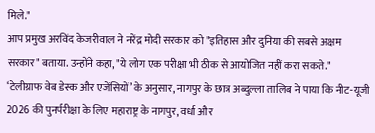मिले."
आप प्रमुख अरविंद केजरीवाल ने नरेंद्र मोदी सरकार को "इतिहास और दुनिया की सबसे अक्षम सरकार" बताया. उन्होंने कहा, "ये लोग एक परीक्षा भी ठीक से आयोजित नहीं करा सकते."
‘टेलीग्राफ वेब डेस्क और एजेंसियों’ के अनुसार, नागपुर के छात्र अब्दुल्ला तालिब ने पाया कि नीट-यूजी 2026 की पुनर्परीक्षा के लिए महाराष्ट्र के नागपुर, वर्धा और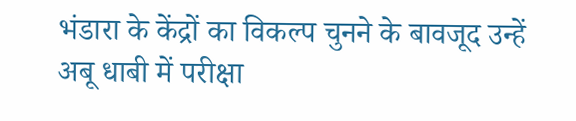भंडारा के केंद्रों का विकल्प चुनने के बावजूद उन्हें अबू धाबी में परीक्षा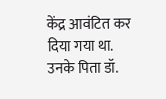केंद्र आवंटित कर दिया गया था.
उनके पिता डॉ.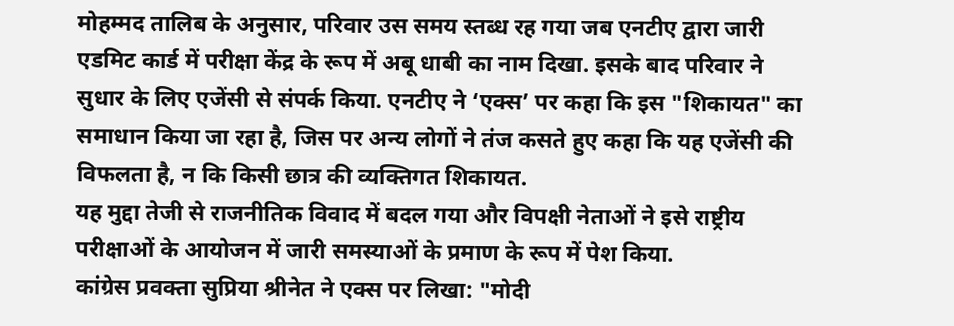मोहम्मद तालिब के अनुसार, परिवार उस समय स्तब्ध रह गया जब एनटीए द्वारा जारी एडमिट कार्ड में परीक्षा केंद्र के रूप में अबू धाबी का नाम दिखा. इसके बाद परिवार ने सुधार के लिए एजेंसी से संपर्क किया. एनटीए ने ‘एक्स’ पर कहा कि इस "शिकायत" का समाधान किया जा रहा है, जिस पर अन्य लोगों ने तंज कसते हुए कहा कि यह एजेंसी की विफलता है, न कि किसी छात्र की व्यक्तिगत शिकायत.
यह मुद्दा तेजी से राजनीतिक विवाद में बदल गया और विपक्षी नेताओं ने इसे राष्ट्रीय परीक्षाओं के आयोजन में जारी समस्याओं के प्रमाण के रूप में पेश किया.
कांग्रेस प्रवक्ता सुप्रिया श्रीनेत ने एक्स पर लिखा: "मोदी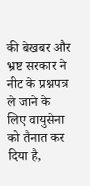की बेखबर और भ्रष्ट सरकार ने नीट के प्रश्नपत्र ले जाने के लिए वायुसेना को तैनात कर दिया है,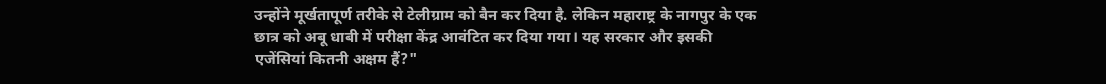उन्होंने मूर्खतापूर्ण तरीके से टेलीग्राम को बैन कर दिया है. लेकिन महाराष्ट्र के नागपुर के एक छात्र को अबू धाबी में परीक्षा केंद्र आवंटित कर दिया गया। यह सरकार और इसकी एजेंसियां कितनी अक्षम हैं?"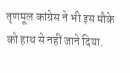तृणमूल कांग्रेस ने भी इस मौके को हाथ से नहीं जाने दिया.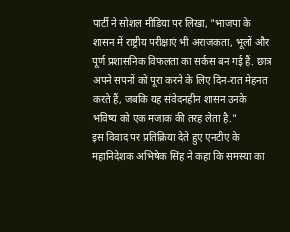पार्टी ने सोशल मीडिया पर लिखा, "भाजपा के शासन में राष्ट्रीय परीक्षाएं भी अराजकता, भूलों और पूर्ण प्रशासनिक विफलता का सर्कस बन गई हैं. छात्र अपने सपनों को पूरा करने के लिए दिन-रात मेहनत करते हैं, जबकि यह संवेदनहीन शासन उनके भविष्य को एक मजाक की तरह लेता है."
इस विवाद पर प्रतिक्रिया देते हुए एनटीए के महानिदेशक अभिषेक सिंह ने कहा कि समस्या का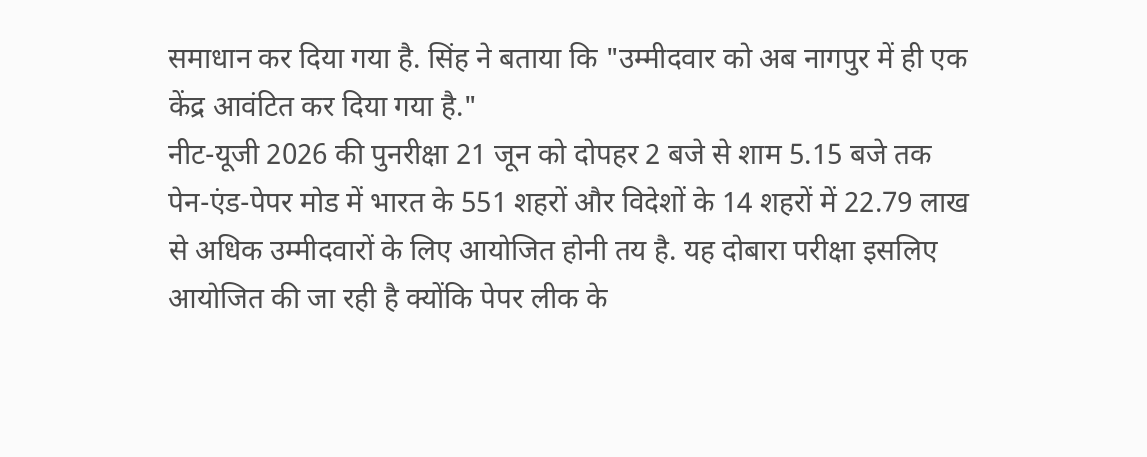समाधान कर दिया गया है. सिंह ने बताया कि "उम्मीदवार को अब नागपुर में ही एक केंद्र आवंटित कर दिया गया है."
नीट-यूजी 2026 की पुनरीक्षा 21 जून को दोपहर 2 बजे से शाम 5.15 बजे तक पेन-एंड-पेपर मोड में भारत के 551 शहरों और विदेशों के 14 शहरों में 22.79 लाख से अधिक उम्मीदवारों के लिए आयोजित होनी तय है. यह दोबारा परीक्षा इसलिए आयोजित की जा रही है क्योंकि पेपर लीक के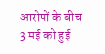आरोपों के बीच 3 मई को हुई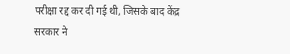परीक्षा रद्द कर दी गई थी, जिसके बाद केंद्र सरकार ने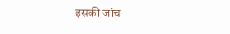इसकी जांच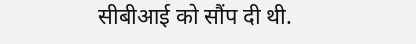सीबीआई को सौंप दी थी.